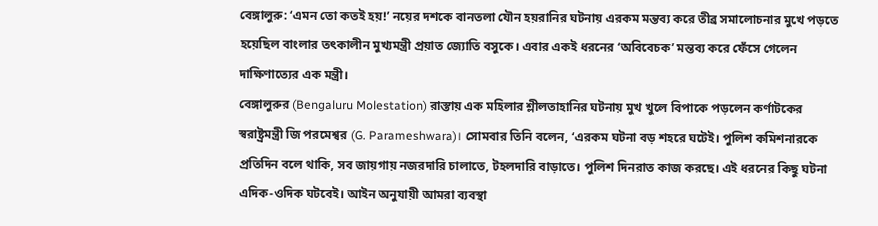বেঙ্গালুরু: ‘এমন তো কতই হয়!’ নয়ের দশকে বানতলা যৌন হয়রানির ঘটনায় এরকম মন্তব্য করে তীব্র সমালোচনার মুখে পড়তে হয়েছিল বাংলার তৎকালীন মুখ্যমন্ত্রী প্রয়াত জ্যোতি বসুকে। এবার একই ধরনের ‘অবিবেচক’ মন্তব্য করে ফেঁসে গেলেন দাক্ষিণাত্যের এক মন্ত্রী।
বেঙ্গালুরুর (Bengaluru Molestation) রাস্তায় এক মহিলার শ্লীলতাহানির ঘটনায় মুখ খুলে বিপাকে পড়লেন কর্ণাটকের স্বরাষ্ট্রমন্ত্রী জি পরমেশ্বর (G. Parameshwara)। সোমবার তিনি বলেন, ‘এরকম ঘটনা বড় শহরে ঘটেই। পুলিশ কমিশনারকে প্রতিদিন বলে থাকি, সব জায়গায় নজরদারি চালাতে, টহলদারি বাড়াতে। পুলিশ দিনরাত কাজ করছে। এই ধরনের কিছু ঘটনা এদিক-ওদিক ঘটবেই। আইন অনুযায়ী আমরা ব্যবস্থা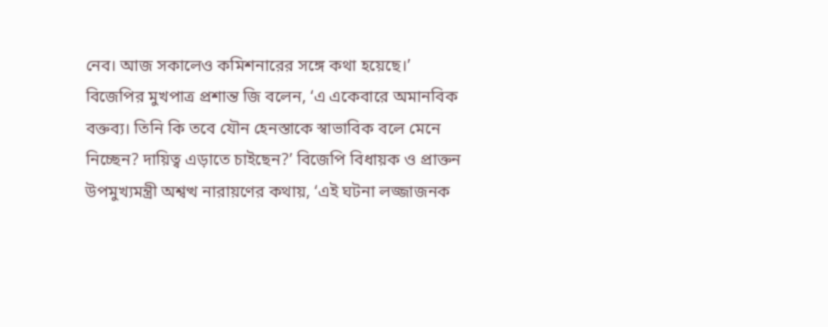নেব। আজ সকালেও কমিশনারের সঙ্গে কথা হয়েছে।’
বিজেপির মুখপাত্র প্রশান্ত জি বলেন, ‘এ একেবারে অমানবিক বক্তব্য। তিনি কি তবে যৌন হেনস্তাকে স্বাভাবিক বলে মেনে নিচ্ছেন? দায়িত্ব এড়াতে চাইছেন?’ বিজেপি বিধায়ক ও প্রাক্তন উপমুখ্যমন্ত্রী অশ্বত্থ নারায়ণের কথায়, ‘এই ঘটনা লজ্জাজনক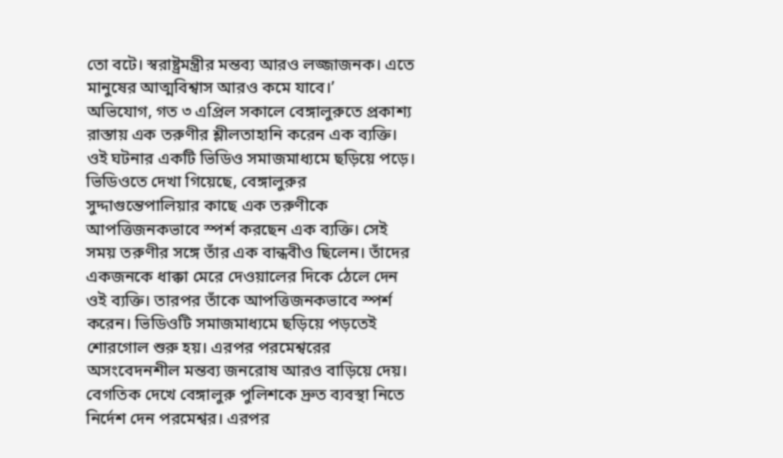তো বটে। স্বরাষ্ট্রমন্ত্রীর মন্তব্য আরও লজ্জাজনক। এতে মানুষের আত্মবিশ্বাস আরও কমে যাবে।’
অভিযোগ, গত ৩ এপ্রিল সকালে বেঙ্গালুরুতে প্রকাশ্য রাস্তায় এক তরুণীর শ্লীলতাহানি করেন এক ব্যক্তি। ওই ঘটনার একটি ভিডিও সমাজমাধ্যমে ছড়িয়ে পড়ে। ভিডিওতে দেখা গিয়েছে, বেঙ্গালুরুর সুদ্দাগুন্তেপালিয়ার কাছে এক তরুণীকে আপত্তিজনকভাবে স্পর্শ করছেন এক ব্যক্তি। সেই সময় তরুণীর সঙ্গে তাঁর এক বান্ধবীও ছিলেন। তাঁদের একজনকে ধাক্কা মেরে দেওয়ালের দিকে ঠেলে দেন ওই ব্যক্তি। তারপর তাঁকে আপত্তিজনকভাবে স্পর্শ করেন। ভিডিওটি সমাজমাধ্যমে ছড়িয়ে পড়তেই শোরগোল শুরু হয়। এরপর পরমেশ্বরের অসংবেদনশীল মন্তব্য জনরোষ আরও বাড়িয়ে দেয়।
বেগতিক দেখে বেঙ্গালুরু পুলিশকে দ্রুত ব্যবস্থা নিতে নির্দেশ দেন পরমেশ্বর। এরপর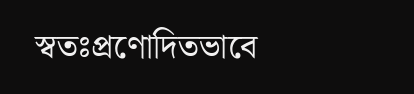স্বতঃপ্রণোদিতভাবে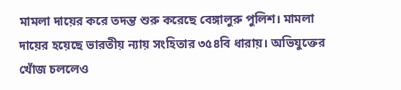মামলা দায়ের করে তদন্ত শুরু করেছে বেঙ্গালুরু পুলিশ। মামলা দায়ের হয়েছে ভারতীয় ন্যায় সংহিতার ৩৫৪বি ধারায়। অভিযুক্তের খোঁজ চললেও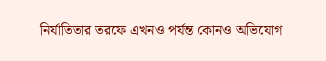নির্যাতিতার তরফে এখনও পর্যন্ত কোনও অভিযোগ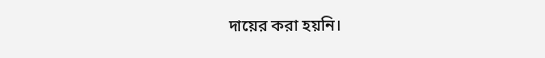দায়ের করা হয়নি।